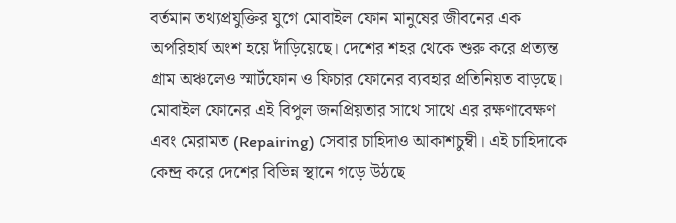বর্তমান তথ্যপ্রযুক্তির যুগে মোবাইল ফোন মানুষের জীবনের এক অপরিহার্য অংশ হয়ে দাঁড়িয়েছে। দেশের শহর থেকে শুরু করে প্রত্যন্ত গ্রাম অঞ্চলেও স্মার্টফোন ও ফিচার ফোনের ব্যবহার প্রতিনিয়ত বাড়ছে। মোবাইল ফোনের এই বিপুল জনপ্রিয়তার সাথে সাথে এর রক্ষণাবেক্ষণ এবং মেরামত (Repairing) সেবার চাহিদাও আকাশচুম্বী। এই চাহিদাকে কেন্দ্র করে দেশের বিভিন্ন স্থানে গড়ে উঠছে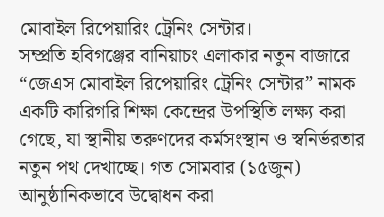মোবাইল রিপেয়ারিং ট্রেনিং সেন্টার।
সম্প্রতি হবিগঞ্জের বানিয়াচং এলাকার নতুন বাজারে “জেএস মোবাইল রিপেয়ারিং ট্রেনিং সেন্টার” নামক একটি কারিগরি শিক্ষা কেন্দ্রের উপস্থিতি লক্ষ্য করা গেছে, যা স্থানীয় তরুণদের কর্মসংস্থান ও স্বনির্ভরতার নতুন পথ দেখাচ্ছে। গত সোমবার (১৫জুন) আনুষ্ঠানিকভাবে উদ্বোধন করা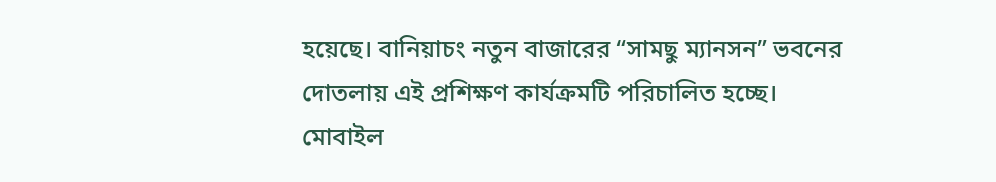হয়েছে। বানিয়াচং নতুন বাজারের “সামছু ম্যানসন” ভবনের দোতলায় এই প্রশিক্ষণ কার্যক্রমটি পরিচালিত হচ্ছে।
মোবাইল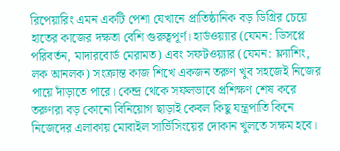রিপেয়ারিং এমন একটি পেশা যেখানে প্রাতিষ্ঠানিক বড় ডিগ্রির চেয়ে হাতের কাজের দক্ষতা বেশি গুরুত্বপূর্ণ। হার্ডওয়্যার (যেমন: ডিসপ্লে পরিবর্তন, মাদারবোর্ড মেরামত) এবং সফটওয়্যার (যেমন: ফ্ল্যাশিং, লক আনলক) সংক্রান্ত কাজ শিখে একজন তরুণ খুব সহজেই নিজের পায়ে দাঁড়াতে পারে। কেন্দ্র থেকে সফলভাবে প্রশিক্ষণ শেষ করে তরুণরা বড় কোনো বিনিয়োগ ছাড়াই কেবল কিছু যন্ত্রপাতি কিনে নিজেদের এলাকায় মোবাইল সার্ভিসিংয়ের দোকান খুলতে সক্ষম হবে।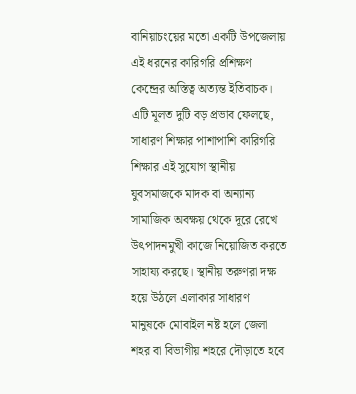বানিয়াচংয়ের মতো একটি উপজেলায় এই ধরনের কারিগরি প্রশিক্ষণ কেন্দ্রের অস্তিত্ব অত্যন্ত ইতিবাচক। এটি মূলত দুটি বড় প্রভাব ফেলছে, সাধারণ শিক্ষার পাশাপাশি কারিগরি শিক্ষার এই সুযোগ স্থানীয় যুবসমাজকে মাদক বা অন্যান্য সামাজিক অবক্ষয় থেকে দূরে রেখে উৎপাদনমুখী কাজে নিয়োজিত করতে সাহায্য করছে। স্থানীয় তরুণরা দক্ষ হয়ে উঠলে এলাকার সাধারণ মানুষকে মোবাইল নষ্ট হলে জেলা শহর বা বিভাগীয় শহরে দৌড়াতে হবে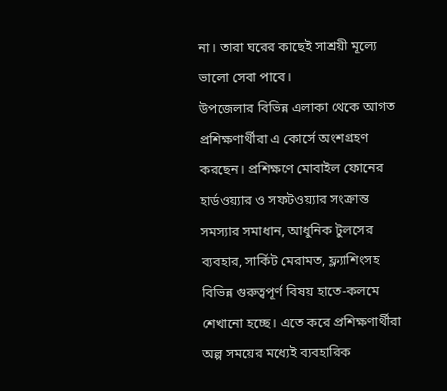না। তারা ঘরের কাছেই সাশ্রয়ী মূল্যে ভালো সেবা পাবে।
উপজেলার বিভিন্ন এলাকা থেকে আগত প্রশিক্ষণার্থীরা এ কোর্সে অংশগ্রহণ করছেন। প্রশিক্ষণে মোবাইল ফোনের হার্ডওয়্যার ও সফটওয়্যার সংক্রান্ত সমস্যার সমাধান, আধুনিক টুলসের ব্যবহার, সার্কিট মেরামত, ফ্ল্যাশিংসহ বিভিন্ন গুরুত্বপূর্ণ বিষয় হাতে-কলমে শেখানো হচ্ছে। এতে করে প্রশিক্ষণার্থীরা অল্প সময়ের মধ্যেই ব্যবহারিক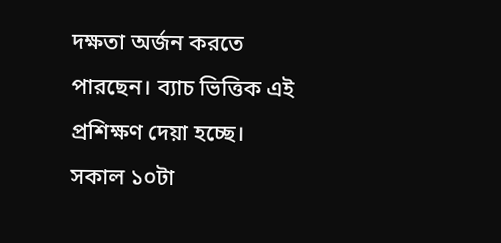দক্ষতা অর্জন করতে পারছেন। ব্যাচ ভিত্তিক এই প্রশিক্ষণ দেয়া হচ্ছে। সকাল ১০টা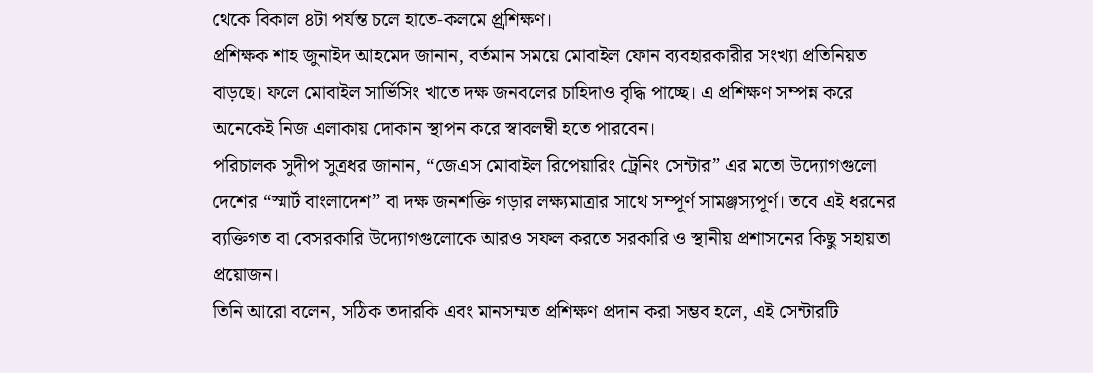থেকে বিকাল ৪টা পর্যন্ত চলে হাতে-কলমে প্র্রশিক্ষণ।
প্রশিক্ষক শাহ জুনাইদ আহমেদ জানান, বর্তমান সময়ে মোবাইল ফোন ব্যবহারকারীর সংখ্যা প্রতিনিয়ত বাড়ছে। ফলে মোবাইল সার্ভিসিং খাতে দক্ষ জনবলের চাহিদাও বৃদ্ধি পাচ্ছে। এ প্রশিক্ষণ সম্পন্ন করে অনেকেই নিজ এলাকায় দোকান স্থাপন করে স্বাবলম্বী হতে পারবেন।
পরিচালক সুদীপ সুত্রধর জানান, “জেএস মোবাইল রিপেয়ারিং ট্রেনিং সেন্টার” এর মতো উদ্যোগগুলো দেশের “স্মার্ট বাংলাদেশ” বা দক্ষ জনশক্তি গড়ার লক্ষ্যমাত্রার সাথে সম্পূর্ণ সামঞ্জস্যপূর্ণ। তবে এই ধরনের ব্যক্তিগত বা বেসরকারি উদ্যোগগুলোকে আরও সফল করতে সরকারি ও স্থানীয় প্রশাসনের কিছু সহায়তা প্রয়োজন।
তিনি আরো বলেন, সঠিক তদারকি এবং মানসম্মত প্রশিক্ষণ প্রদান করা সম্ভব হলে, এই সেন্টারটি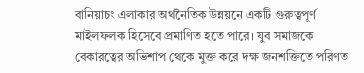বানিয়াচং এলাকার অর্থনৈতিক উন্নয়নে একটি গুরুত্বপূর্ণ মাইলফলক হিসেবে প্রমাণিত হতে পারে। যুব সমাজকে বেকারত্বের অভিশাপ থেকে মুক্ত করে দক্ষ জনশক্তিতে পরিণত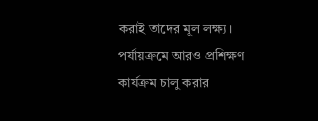করাই তাদের মূল লক্ষ্য। পর্যায়ক্রমে আরও প্রশিক্ষণ কার্যক্রম চালু করার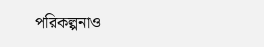পরিকল্পনাও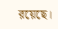রয়েছে।